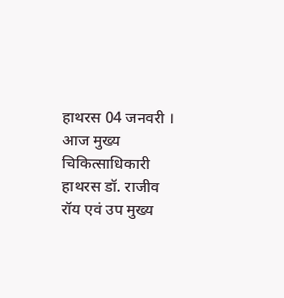हाथरस 04 जनवरी । आज मुख्य चिकित्साधिकारी हाथरस डॉ. राजीव रॉय एवं उप मुख्य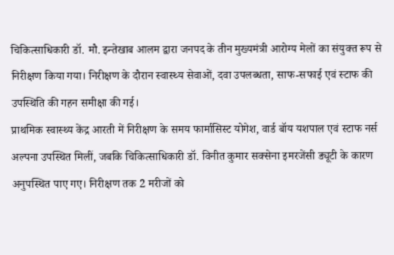चिकित्साधिकारी डॉ. मौ. इन्तेखाब आलम द्वारा जनपद के तीन मुख्यमंत्री आरोग्य मेलों का संयुक्त रूप से निरीक्षण किया गया। निरीक्षण के दौरान स्वास्थ्य सेवाओं, दवा उपलब्धता, साफ-सफाई एवं स्टाफ की उपस्थिति की गहन समीक्षा की गई।
प्राथमिक स्वास्थ्य केंद्र आरती में निरीक्षण के समय फार्मासिस्ट योगेश, वार्ड बॉय यशपाल एवं स्टाफ नर्स अल्पना उपस्थित मिलीं, जबकि चिकित्साधिकारी डॉ. विनीत कुमार सक्सेना इमरजेंसी ड्यूटी के कारण अनुपस्थित पाए गए। निरीक्षण तक 2 मरीजों को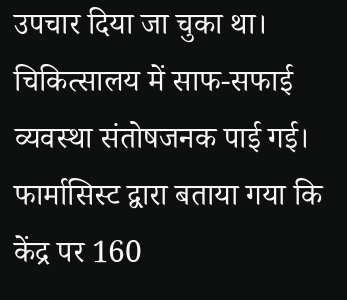उपचार दिया जा चुका था। चिकित्सालय में साफ-सफाई व्यवस्था संतोषजनक पाई गई। फार्मासिस्ट द्वारा बताया गया कि केंद्र पर 160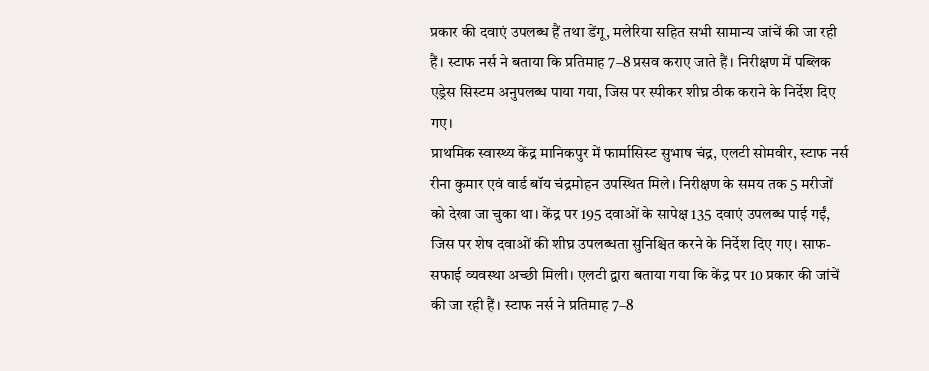प्रकार की दवाएं उपलब्ध हैं तथा डेंगू, मलेरिया सहित सभी सामान्य जांचें की जा रही हैं। स्टाफ नर्स ने बताया कि प्रतिमाह 7–8 प्रसव कराए जाते हैं। निरीक्षण में पब्लिक एड्रेस सिस्टम अनुपलब्ध पाया गया, जिस पर स्पीकर शीघ्र ठीक कराने के निर्देश दिए गए।
प्राथमिक स्वास्थ्य केंद्र मानिकपुर में फार्मासिस्ट सुभाष चंद्र, एलटी सोमवीर, स्टाफ नर्स रीना कुमार एवं वार्ड बॉय चंद्रमोहन उपस्थित मिले। निरीक्षण के समय तक 5 मरीजों को देखा जा चुका था। केंद्र पर 195 दवाओं के सापेक्ष 135 दवाएं उपलब्ध पाई गईं, जिस पर शेष दवाओं की शीघ्र उपलब्धता सुनिश्चित करने के निर्देश दिए गए। साफ-सफाई व्यवस्था अच्छी मिली। एलटी द्वारा बताया गया कि केंद्र पर 10 प्रकार की जांचें की जा रही हैं। स्टाफ नर्स ने प्रतिमाह 7–8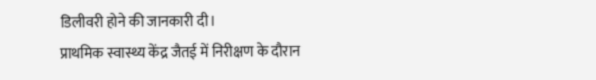डिलीवरी होने की जानकारी दी।
प्राथमिक स्वास्थ्य केंद्र जैतई में निरीक्षण के दौरान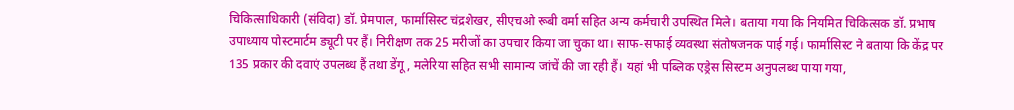चिकित्साधिकारी (संविदा) डॉ. प्रेमपाल, फार्मासिस्ट चंद्रशेखर, सीएचओ रूबी वर्मा सहित अन्य कर्मचारी उपस्थित मिले। बताया गया कि नियमित चिकित्सक डॉ. प्रभाष उपाध्याय पोस्टमार्टम ड्यूटी पर हैं। निरीक्षण तक 25 मरीजों का उपचार किया जा चुका था। साफ-सफाई व्यवस्था संतोषजनक पाई गई। फार्मासिस्ट ने बताया कि केंद्र पर 135 प्रकार की दवाएं उपलब्ध हैं तथा डेंगू, मलेरिया सहित सभी सामान्य जांचें की जा रही हैं। यहां भी पब्लिक एड्रेस सिस्टम अनुपलब्ध पाया गया,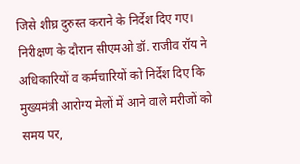जिसे शीघ्र दुरुस्त कराने के निर्देश दिए गए। निरीक्षण के दौरान सीएमओ डॉ. राजीव रॉय ने अधिकारियों व कर्मचारियों को निर्देश दिए कि मुख्यमंत्री आरोग्य मेलों में आने वाले मरीजों को समय पर,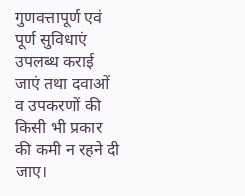गुणवत्तापूर्ण एवं पूर्ण सुविधाएं उपलब्ध कराई जाएं तथा दवाओं व उपकरणों की किसी भी प्रकार की कमी न रहने दी जाए।